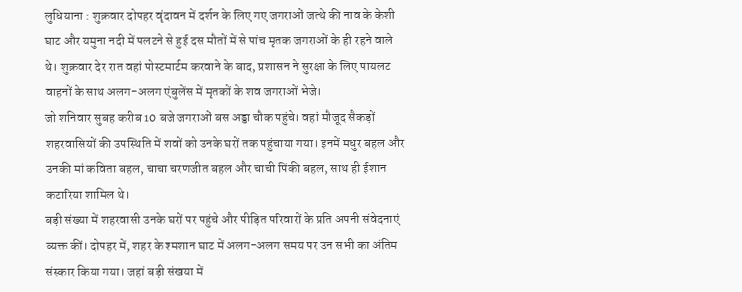लुधियाना : शुक्रवार दोपहर वृंदावन में दर्शन के लिए गए जगराओं जत्थे की नाव के केशी घाट और यमुना नदी में पलटने से हुई दस मौतों में से पांच मृतक जगराओं के ही रहने वाले थे। शुक्रवार देर रात वहां पोस्टमार्टम करवाने के बाद, प्रशासन ने सुरक्षा के लिए पायलट वाहनों के साथ अलग-अलग एंबुलेंस में मृतकों के शव जगराओं भेजे।
जो शनिवार सुबह करीब 10 बजे जगराओं बस अड्डा चौक पहुंचे। वहां मौजूद सैकड़ों शहरवासियों की उपस्थिति में शवों को उनके घरों तक पहुंचाया गया। इनमें मधुर बहल और उनकी मां कविता बहल, चाचा चरणजीत बहल और चाची पिंकी बहल, साथ ही ईशान कटारिया शामिल थे।
बड़ी संख्या में शहरवासी उनके घरों पर पहुंचे और पीड़ित परिवारों के प्रति अपनी संवेदनाएं व्यक्त कीं। दोपहर में, शहर के श्मशान घाट में अलग-अलग समय पर उन सभी का अंतिम संस्कार किया गया। जहां बड़ी संखया में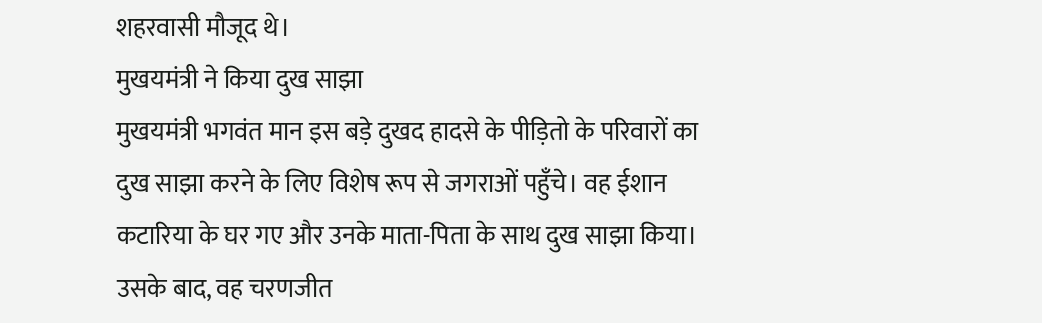शहरवासी मौजूद थे।
मुखयमंत्री ने किया दुख साझा
मुखयमंत्री भगवंत मान इस बड़े दुखद हादसे के पीड़ितो के परिवारों का दुख साझा करने के लिए विशेष रूप से जगराओं पहुँचे। वह ईशान कटारिया के घर गए और उनके माता-पिता के साथ दुख साझा किया। उसके बाद, वह चरणजीत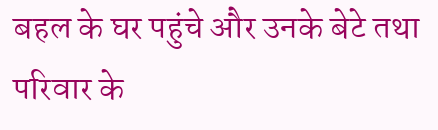बहल के घर पहुंचे और उनके बेटे तथा परिवार के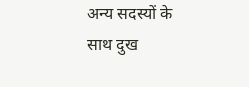अन्य सदस्यों के साथ दुख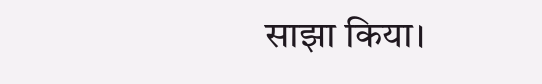साझा किया।